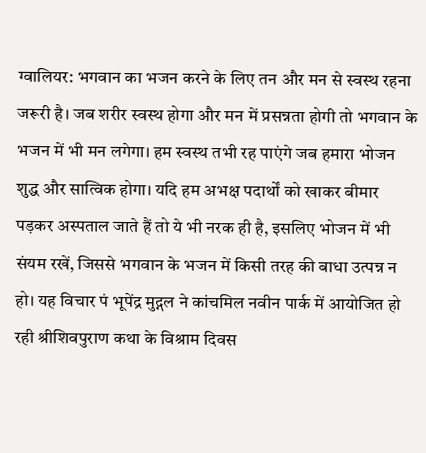ग्वालियर: भगवान का भजन करने के लिए तन और मन से स्वस्थ रहना जरूरी है। जब शरीर स्वस्थ होगा और मन में प्रसन्नता होगी तो भगवान के भजन में भी मन लगेगा। हम स्वस्थ तभी रह पाएंगे जब हमारा भोजन शुद्ध और सात्विक होगा। यदि हम अभक्ष पदार्थों को खाकर बीमार पड़कर अस्पताल जाते हैं तो ये भी नरक ही है, इसलिए भोजन में भी संयम रखें, जिससे भगवान के भजन में किसी तरह की बाधा उत्पन्न न हो। यह विचार पं भूपेंद्र मुद्गल ने कांचमिल नवीन पार्क में आयोजित हो रही श्रीशिवपुराण कथा के विश्राम दिवस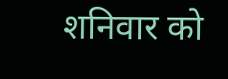शनिवार को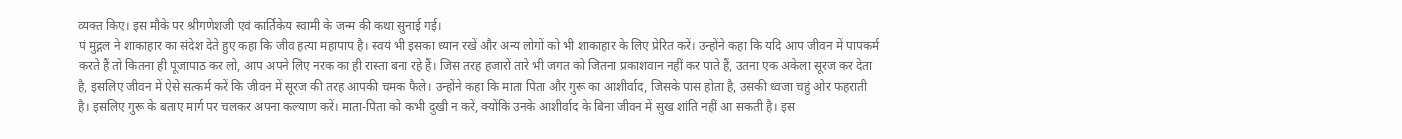व्यक्त किए। इस मौके पर श्रीगणेशजी एवं कार्तिकेय स्वामी के जन्म की कथा सुनाई गई।
पं मुद्गल ने शाकाहार का संदेश देते हुए कहा कि जीव हत्या महापाप है। स्वयं भी इसका ध्यान रखें और अन्य लोगों को भी शाकाहार के लिए प्रेरित करें। उन्होंने कहा कि यदि आप जीवन में पापकर्म करते हैं तो कितना ही पूजापाठ कर लो, आप अपने लिए नरक का ही रास्ता बना रहे हैं। जिस तरह हजारों तारे भी जगत को जितना प्रकाशवान नहीं कर पाते हैं, उतना एक अकेला सूरज कर देता है, इसलिए जीवन में ऐसे सत्कर्म करें कि जीवन में सूरज की तरह आपकी चमक फैले। उन्होंने कहा कि माता पिता और गुरू का आशीर्वाद, जिसके पास होता है, उसकी ध्वजा चहुं ओर फहराती है। इसलिए गुरू के बताए मार्ग पर चलकर अपना कल्याण करें। माता-पिता को कभी दुखी न करें, क्योंकि उनके आशीर्वाद के बिना जीवन में सुख शांति नहीं आ सकती है। इस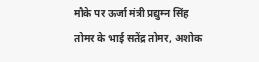मौके पर ऊर्जा मंत्री प्रद्युम्न सिंह तोमर के भाई सतेंद्र तोमर, अशोक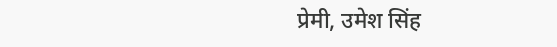प्रेमी, उमेश सिंह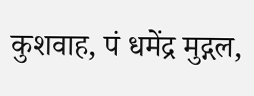कुशवाह, पं धमेंद्र मुद्गल,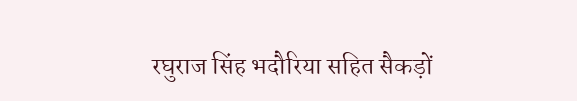रघुराज सिंह भदौरिया सहित सैकड़ों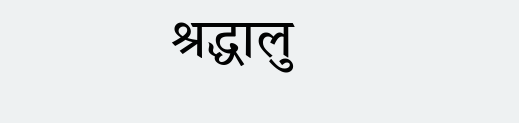श्रद्धालु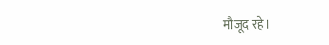मौजूद रहे।